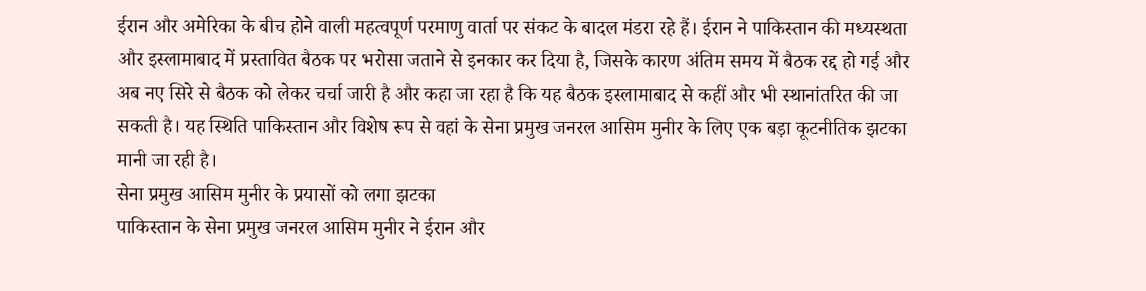ईरान और अमेरिका के बीच होने वाली महत्वपूर्ण परमाणु वार्ता पर संकट के बादल मंडरा रहे हैं। ईरान ने पाकिस्तान की मध्यस्थता और इस्लामाबाद में प्रस्तावित बैठक पर भरोसा जताने से इनकार कर दिया है, जिसके कारण अंतिम समय में बैठक रद्द हो गई और अब नए सिरे से बैठक को लेकर चर्चा जारी है और कहा जा रहा है कि यह बैठक इस्लामाबाद से कहीं और भी स्थानांतरित की जा सकती है। यह स्थिति पाकिस्तान और विशेष रूप से वहां के सेना प्रमुख जनरल आसिम मुनीर के लिए एक बड़ा कूटनीतिक झटका मानी जा रही है।
सेना प्रमुख आसिम मुनीर के प्रयासों को लगा झटका
पाकिस्तान के सेना प्रमुख जनरल आसिम मुनीर ने ईरान और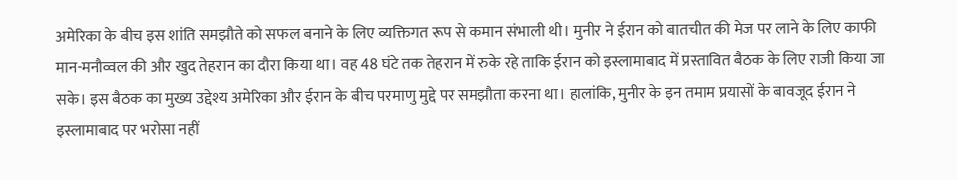अमेरिका के बीच इस शांति समझौते को सफल बनाने के लिए व्यक्तिगत रूप से कमान संभाली थी। मुनीर ने ईरान को बातचीत की मेज पर लाने के लिए काफी मान-मनौव्वल की और खुद तेहरान का दौरा किया था। वह 48 घंटे तक तेहरान में रुके रहे ताकि ईरान को इस्लामाबाद में प्रस्तावित बैठक के लिए राजी किया जा सके। इस बैठक का मुख्य उद्देश्य अमेरिका और ईरान के बीच परमाणु मुद्दे पर समझौता करना था। हालांकि, मुनीर के इन तमाम प्रयासों के बावजूद ईरान ने इस्लामाबाद पर भरोसा नहीं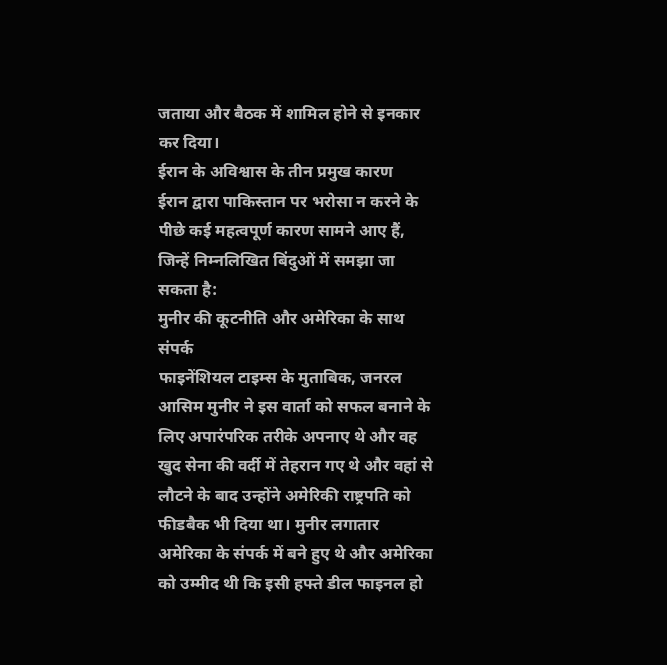जताया और बैठक में शामिल होने से इनकार कर दिया।
ईरान के अविश्वास के तीन प्रमुख कारण
ईरान द्वारा पाकिस्तान पर भरोसा न करने के पीछे कई महत्वपूर्ण कारण सामने आए हैं, जिन्हें निम्नलिखित बिंदुओं में समझा जा सकता है:
मुनीर की कूटनीति और अमेरिका के साथ संपर्क
फाइनेंशियल टाइम्स के मुताबिक, जनरल आसिम मुनीर ने इस वार्ता को सफल बनाने के लिए अपारंपरिक तरीके अपनाए थे और वह खुद सेना की वर्दी में तेहरान गए थे और वहां से लौटने के बाद उन्होंने अमेरिकी राष्ट्रपति को फीडबैक भी दिया था। मुनीर लगातार अमेरिका के संपर्क में बने हुए थे और अमेरिका को उम्मीद थी कि इसी हफ्ते डील फाइनल हो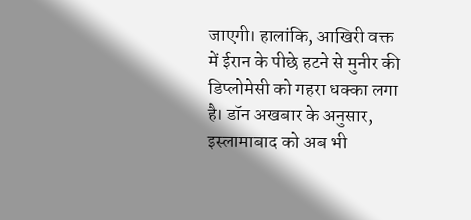जाएगी। हालांकि, आखिरी वक्त में ईरान के पीछे हटने से मुनीर की डिप्लोमेसी को गहरा धक्का लगा है। डॉन अखबार के अनुसार, इस्लामाबाद को अब भी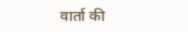वार्ता की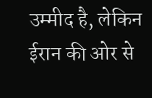उम्मीद है, लेकिन ईरान की ओर से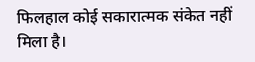फिलहाल कोई सकारात्मक संकेत नहीं मिला है।